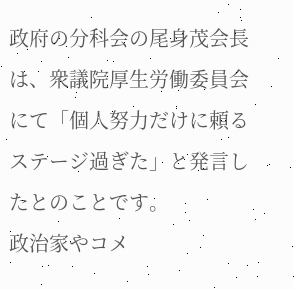政府の分科会の尾身茂会長は、衆議院厚生労働委員会にて「個人努力だけに頼るステージ過ぎた」と発言したとのことです。
政治家やコメ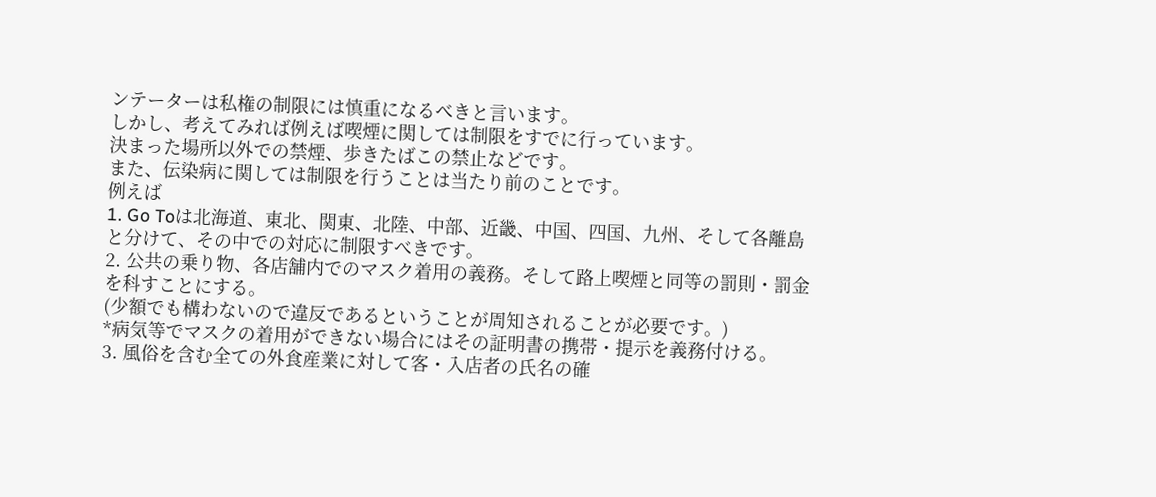ンテーターは私権の制限には慎重になるべきと言います。
しかし、考えてみれば例えば喫煙に関しては制限をすでに行っています。
決まった場所以外での禁煙、歩きたばこの禁止などです。
また、伝染病に関しては制限を行うことは当たり前のことです。
例えば
1. Go Toは北海道、東北、関東、北陸、中部、近畿、中国、四国、九州、そして各離島と分けて、その中での対応に制限すべきです。
2. 公共の乗り物、各店舗内でのマスク着用の義務。そして路上喫煙と同等の罰則・罰金を科すことにする。
(少額でも構わないので違反であるということが周知されることが必要です。)
*病気等でマスクの着用ができない場合にはその証明書の携帯・提示を義務付ける。
3. 風俗を含む全ての外食産業に対して客・入店者の氏名の確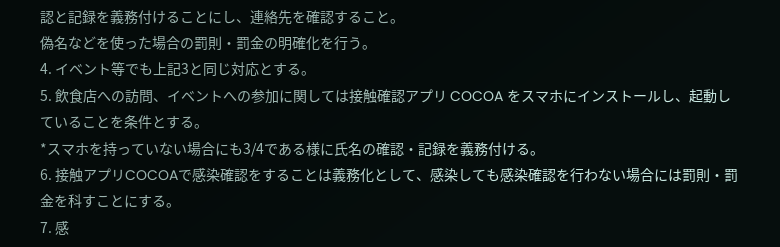認と記録を義務付けることにし、連絡先を確認すること。
偽名などを使った場合の罰則・罰金の明確化を行う。
4. イベント等でも上記3と同じ対応とする。
5. 飲食店への訪問、イベントへの参加に関しては接触確認アプリ COCOA をスマホにインストールし、起動していることを条件とする。
*スマホを持っていない場合にも3/4である様に氏名の確認・記録を義務付ける。
6. 接触アプリCOCOAで感染確認をすることは義務化として、感染しても感染確認を行わない場合には罰則・罰金を科すことにする。
7. 感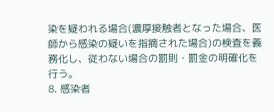染を疑われる場合(濃厚接触者となった場合、医師から感染の疑いを指摘された場合)の検査を義務化し、従わない場合の罰則・罰金の明確化を行う。
8. 感染者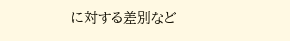に対する差別など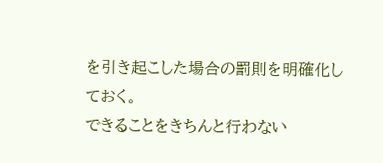を引き起こした場合の罰則を明確化しておく。
できることをきちんと行わない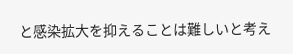と感染拡大を抑えることは難しいと考え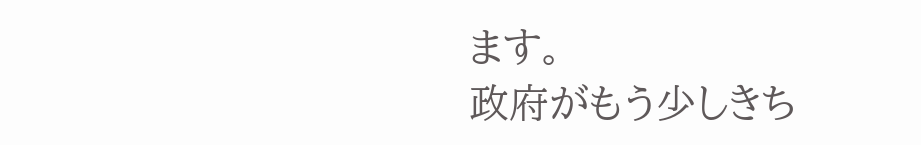ます。
政府がもう少しきち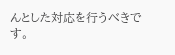んとした対応を行うべきです。